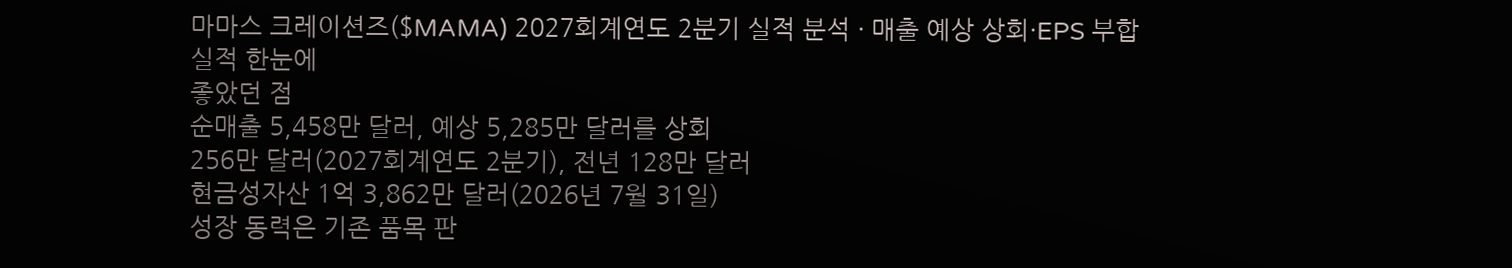마마스 크레이션즈($MAMA) 2027회계연도 2분기 실적 분석 · 매출 예상 상회·EPS 부합
실적 한눈에
좋았던 점
순매출 5,458만 달러, 예상 5,285만 달러를 상회
256만 달러(2027회계연도 2분기), 전년 128만 달러
현금성자산 1억 3,862만 달러(2026년 7월 31일)
성장 동력은 기존 품목 판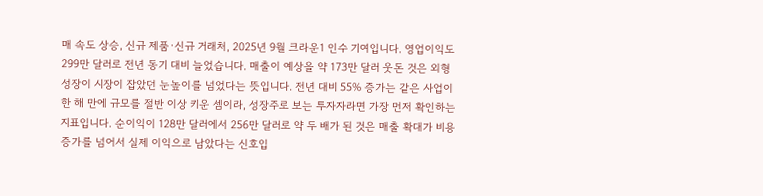매 속도 상승, 신규 제품·신규 거래처, 2025년 9월 크라운1 인수 기여입니다. 영업이익도 299만 달러로 전년 동기 대비 늘었습니다. 매출이 예상을 약 173만 달러 웃돈 것은 외형 성장이 시장이 잡았던 눈높이를 넘었다는 뜻입니다. 전년 대비 55% 증가는 같은 사업이 한 해 만에 규모를 절반 이상 키운 셈이라, 성장주로 보는 투자자라면 가장 먼저 확인하는 지표입니다. 순이익이 128만 달러에서 256만 달러로 약 두 배가 된 것은 매출 확대가 비용 증가를 넘어서 실제 이익으로 남았다는 신호입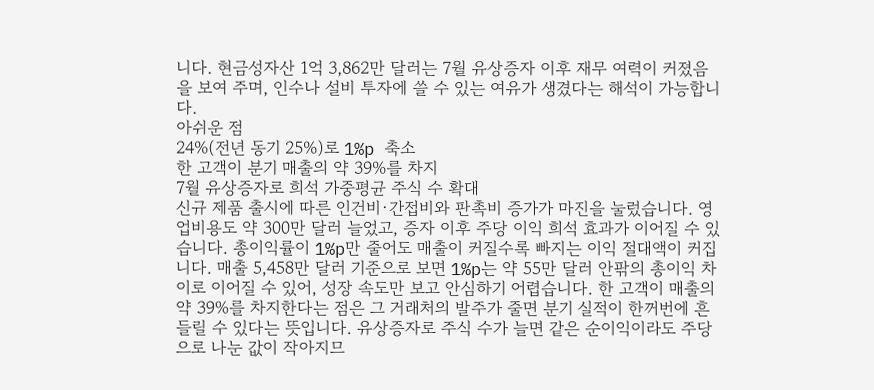니다. 현금성자산 1억 3,862만 달러는 7월 유상증자 이후 재무 여력이 커졌음을 보여 주며, 인수나 설비 투자에 쓸 수 있는 여유가 생겼다는 해석이 가능합니다.
아쉬운 점
24%(전년 동기 25%)로 1%p 축소
한 고객이 분기 매출의 약 39%를 차지
7월 유상증자로 희석 가중평균 주식 수 확대
신규 제품 출시에 따른 인건비·간접비와 판촉비 증가가 마진을 눌렀습니다. 영업비용도 약 300만 달러 늘었고, 증자 이후 주당 이익 희석 효과가 이어질 수 있습니다. 총이익률이 1%p만 줄어도 매출이 커질수록 빠지는 이익 절대액이 커집니다. 매출 5,458만 달러 기준으로 보면 1%p는 약 55만 달러 안팎의 총이익 차이로 이어질 수 있어, 성장 속도만 보고 안심하기 어렵습니다. 한 고객이 매출의 약 39%를 차지한다는 점은 그 거래처의 발주가 줄면 분기 실적이 한꺼번에 흔들릴 수 있다는 뜻입니다. 유상증자로 주식 수가 늘면 같은 순이익이라도 주당으로 나눈 값이 작아지므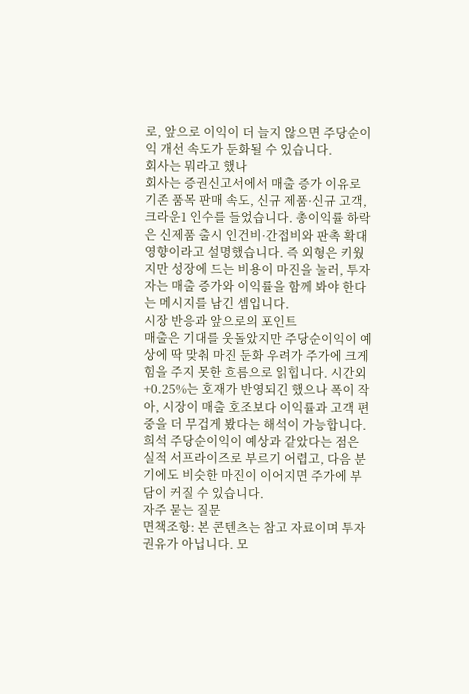로, 앞으로 이익이 더 늘지 않으면 주당순이익 개선 속도가 둔화될 수 있습니다.
회사는 뭐라고 했나
회사는 증권신고서에서 매출 증가 이유로 기존 품목 판매 속도, 신규 제품·신규 고객, 크라운1 인수를 들었습니다. 총이익률 하락은 신제품 출시 인건비·간접비와 판촉 확대 영향이라고 설명했습니다. 즉 외형은 키웠지만 성장에 드는 비용이 마진을 눌러, 투자자는 매출 증가와 이익률을 함께 봐야 한다는 메시지를 남긴 셈입니다.
시장 반응과 앞으로의 포인트
매출은 기대를 웃돌았지만 주당순이익이 예상에 딱 맞춰 마진 둔화 우려가 주가에 크게 힘을 주지 못한 흐름으로 읽힙니다. 시간외 +0.25%는 호재가 반영되긴 했으나 폭이 작아, 시장이 매출 호조보다 이익률과 고객 편중을 더 무겁게 봤다는 해석이 가능합니다. 희석 주당순이익이 예상과 같았다는 점은 실적 서프라이즈로 부르기 어렵고, 다음 분기에도 비슷한 마진이 이어지면 주가에 부담이 커질 수 있습니다.
자주 묻는 질문
면책조항: 본 콘텐츠는 참고 자료이며 투자 권유가 아닙니다. 모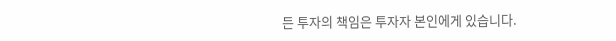든 투자의 책임은 투자자 본인에게 있습니다.